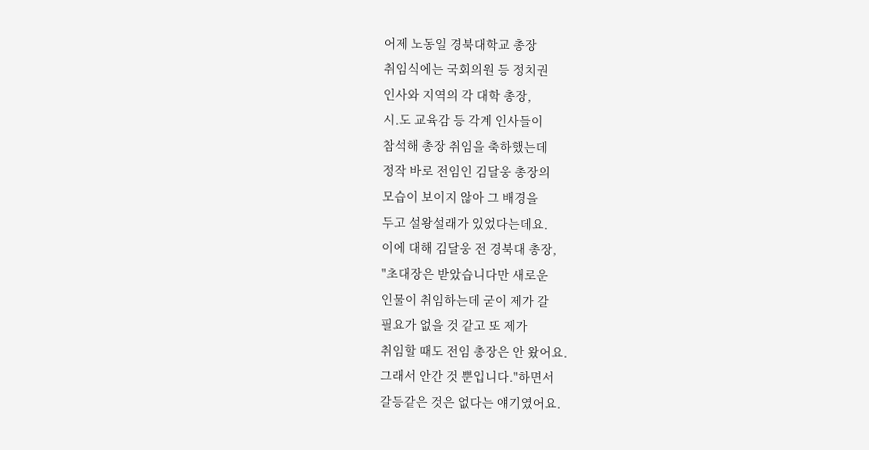어제 노동일 경북대학교 총장
취임식에는 국회의원 등 정치권
인사와 지역의 각 대학 총장,
시.도 교육감 등 각계 인사들이
참석해 총장 취임을 축하했는데
정작 바로 전임인 김달웅 총장의
모습이 보이지 않아 그 배경을
두고 설왕설래가 있었다는데요.
이에 대해 김달웅 전 경북대 총장,
"초대장은 받았습니다만 새로운
인물이 취임하는데 굳이 제가 갈
필요가 없을 것 같고 또 제가
취임할 때도 전임 총장은 안 왔어요.
그래서 안간 것 뿐입니다."하면서
갈등같은 것은 없다는 얘기였어요.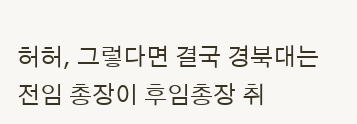허허, 그렇다면 결국 경북대는
전임 총장이 후임총장 취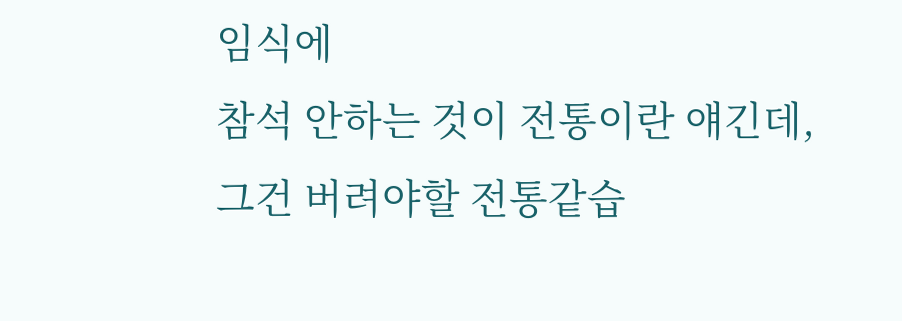임식에
참석 안하는 것이 전통이란 얘긴데,
그건 버려야할 전통같습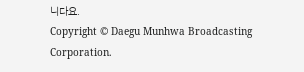니다요.
Copyright © Daegu Munhwa Broadcasting Corporation.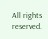All rights reserved.